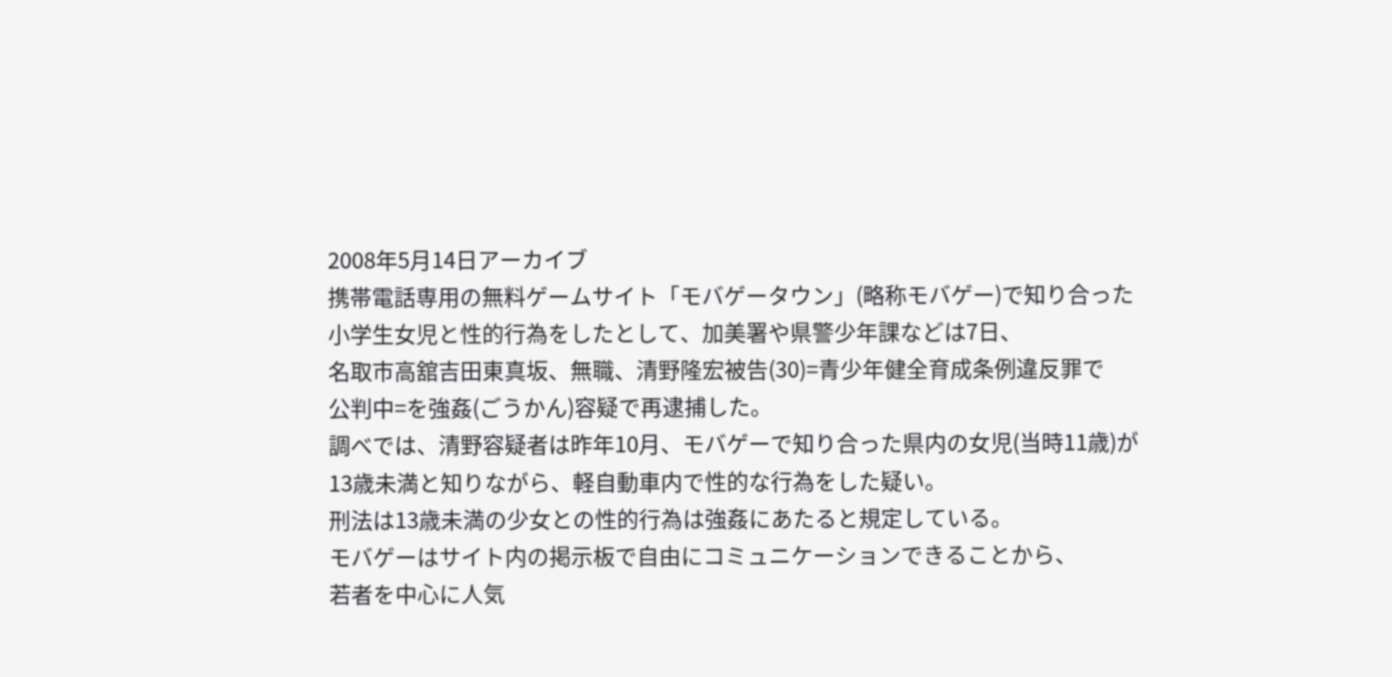2008年5月14日アーカイブ
携帯電話専用の無料ゲームサイト「モバゲータウン」(略称モバゲー)で知り合った
小学生女児と性的行為をしたとして、加美署や県警少年課などは7日、
名取市高舘吉田東真坂、無職、清野隆宏被告(30)=青少年健全育成条例違反罪で
公判中=を強姦(ごうかん)容疑で再逮捕した。
調べでは、清野容疑者は昨年10月、モバゲーで知り合った県内の女児(当時11歳)が
13歳未満と知りながら、軽自動車内で性的な行為をした疑い。
刑法は13歳未満の少女との性的行為は強姦にあたると規定している。
モバゲーはサイト内の掲示板で自由にコミュニケーションできることから、
若者を中心に人気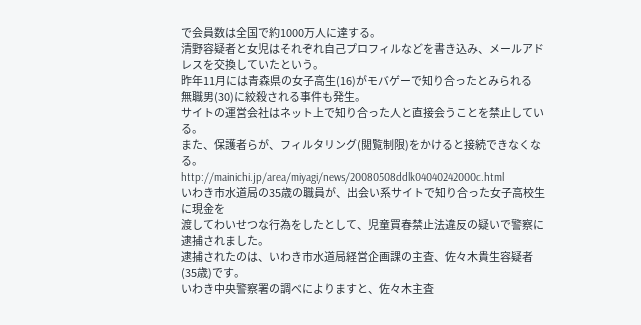で会員数は全国で約1000万人に達する。
清野容疑者と女児はそれぞれ自己プロフィルなどを書き込み、メールアドレスを交換していたという。
昨年11月には青森県の女子高生(16)がモバゲーで知り合ったとみられる
無職男(30)に絞殺される事件も発生。
サイトの運営会社はネット上で知り合った人と直接会うことを禁止している。
また、保護者らが、フィルタリング(閲覧制限)をかけると接続できなくなる。
http://mainichi.jp/area/miyagi/news/20080508ddlk04040242000c.html
いわき市水道局の35歳の職員が、出会い系サイトで知り合った女子高校生に現金を
渡してわいせつな行為をしたとして、児童買春禁止法違反の疑いで警察に逮捕されました。
逮捕されたのは、いわき市水道局経営企画課の主査、佐々木貴生容疑者(35歳)です。
いわき中央警察署の調べによりますと、佐々木主査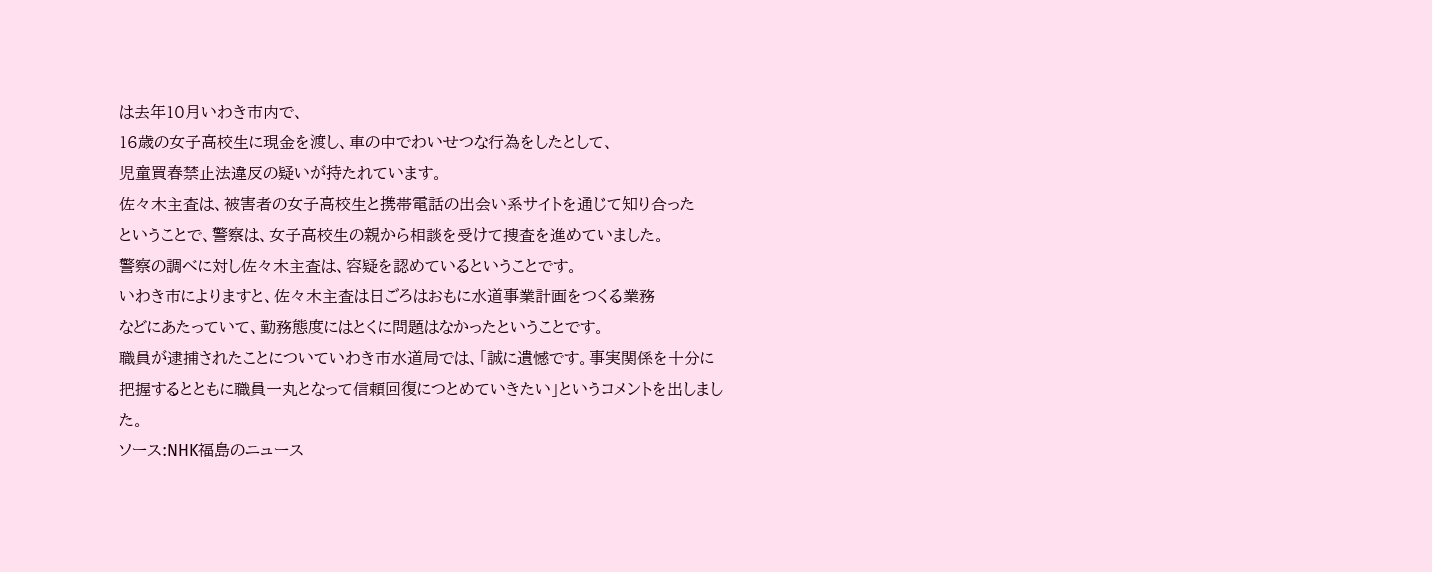は去年10月いわき市内で、
16歳の女子高校生に現金を渡し、車の中でわいせつな行為をしたとして、
児童買春禁止法違反の疑いが持たれています。
佐々木主査は、被害者の女子高校生と携帯電話の出会い系サイトを通じて知り合った
ということで、警察は、女子高校生の親から相談を受けて捜査を進めていました。
警察の調べに対し佐々木主査は、容疑を認めているということです。
いわき市によりますと、佐々木主査は日ごろはおもに水道事業計画をつくる業務
などにあたっていて、勤務態度にはとくに問題はなかったということです。
職員が逮捕されたことについていわき市水道局では、「誠に遺憾です。事実関係を十分に
把握するとともに職員一丸となって信頼回復につとめていきたい」というコメントを出しました。
ソース:NHK福島のニュース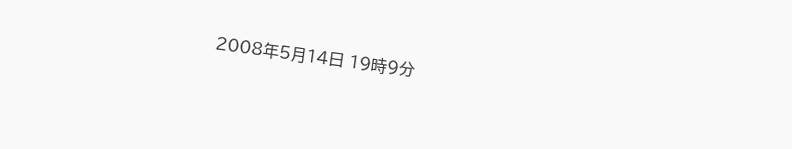2008年5月14日 19時9分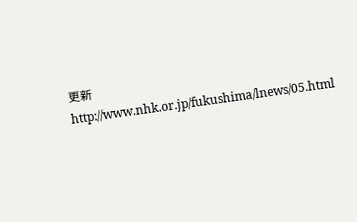更新
http://www.nhk.or.jp/fukushima/lnews/05.html